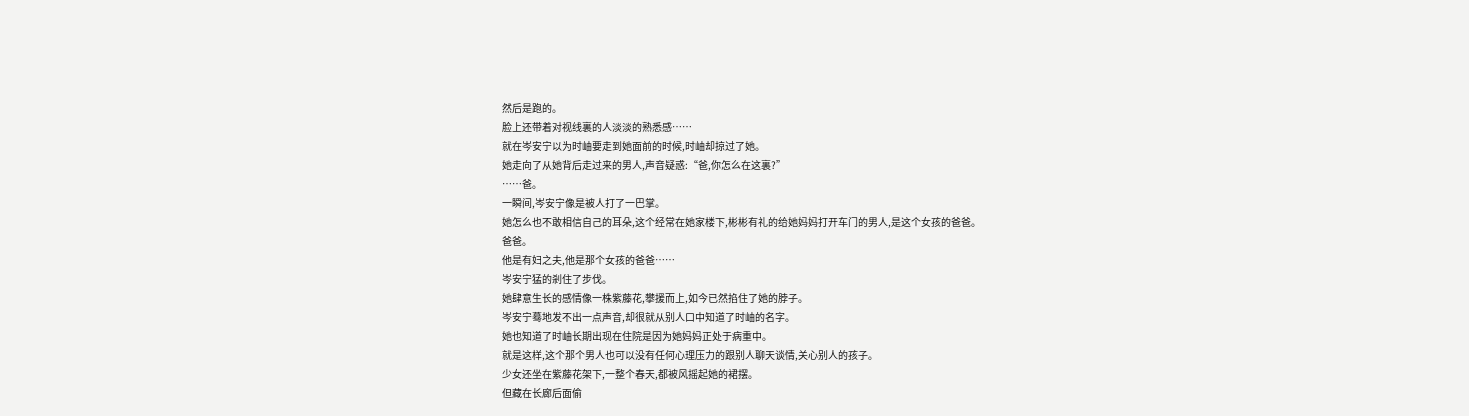然后是跑的。
脸上还带着对视线裏的人淡淡的熟悉感……
就在岑安宁以为时岫要走到她面前的时候,时岫却掠过了她。
她走向了从她背后走过来的男人,声音疑惑:“爸,你怎么在这裏?”
……爸。
一瞬间,岑安宁像是被人打了一巴掌。
她怎么也不敢相信自己的耳朵,这个经常在她家楼下,彬彬有礼的给她妈妈打开车门的男人,是这个女孩的爸爸。
爸爸。
他是有妇之夫,他是那个女孩的爸爸……
岑安宁猛的剎住了步伐。
她肆意生长的感情像一株紫藤花,攀援而上,如今已然掐住了她的脖子。
岑安宁蓦地发不出一点声音,却很就从别人口中知道了时岫的名字。
她也知道了时岫长期出现在住院是因为她妈妈正处于病重中。
就是这样,这个那个男人也可以没有任何心理压力的跟别人聊天谈情,关心别人的孩子。
少女还坐在紫藤花架下,一整个春天,都被风摇起她的裙摆。
但藏在长廊后面偷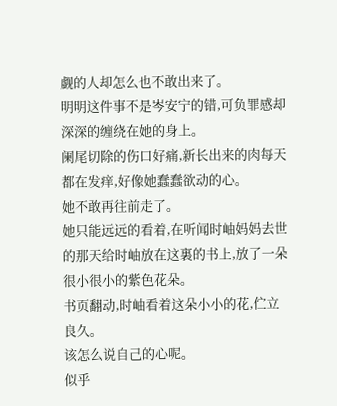觑的人却怎么也不敢出来了。
明明这件事不是岑安宁的错,可负罪感却深深的缠绕在她的身上。
阑尾切除的伤口好痛,新长出来的肉每天都在发痒,好像她蠢蠢欲动的心。
她不敢再往前走了。
她只能远远的看着,在听闻时岫妈妈去世的那天给时岫放在这裏的书上,放了一朵很小很小的紫色花朵。
书页翻动,时岫看着这朵小小的花,伫立良久。
该怎么说自己的心呢。
似乎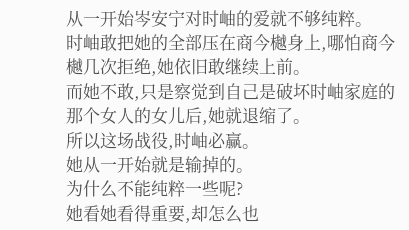从一开始岑安宁对时岫的爱就不够纯粹。
时岫敢把她的全部压在商今樾身上,哪怕商今樾几次拒绝,她依旧敢继续上前。
而她不敢,只是察觉到自己是破坏时岫家庭的那个女人的女儿后,她就退缩了。
所以这场战役,时岫必赢。
她从一开始就是输掉的。
为什么不能纯粹一些呢?
她看她看得重要,却怎么也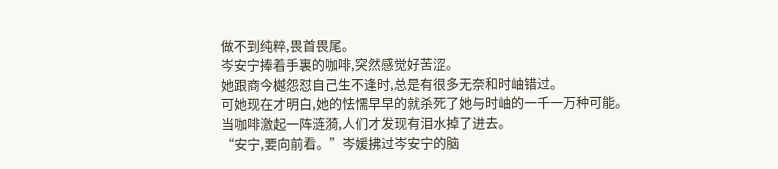做不到纯粹,畏首畏尾。
岑安宁捧着手裏的咖啡,突然感觉好苦涩。
她跟商今樾怨怼自己生不逢时,总是有很多无奈和时岫错过。
可她现在才明白,她的怯懦早早的就杀死了她与时岫的一千一万种可能。
当咖啡激起一阵涟漪,人们才发现有泪水掉了进去。
“安宁,要向前看。”岑媛拂过岑安宁的脑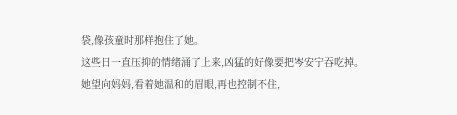袋,像孩童时那样抱住了她。
这些日一直压抑的情绪涌了上来,凶猛的好像要把岑安宁吞吃掉。
她望向妈妈,看着她温和的眉眼,再也控制不住,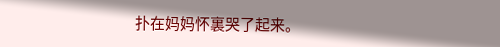扑在妈妈怀裏哭了起来。